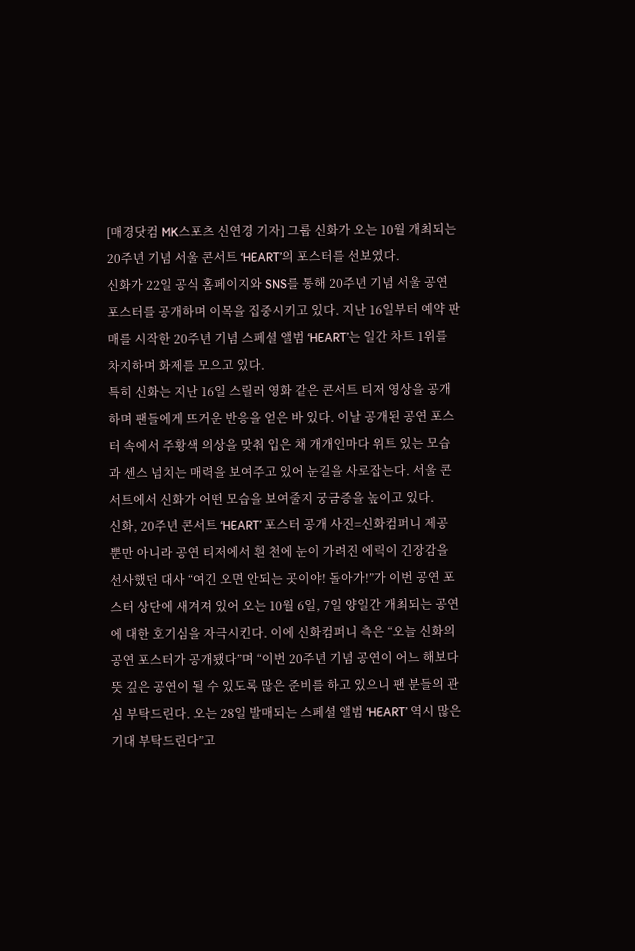[매경닷컴 MK스포츠 신연경 기자] 그룹 신화가 오는 10월 개최되는 20주년 기념 서울 콘서트 ‘HEART’의 포스터를 선보였다.
신화가 22일 공식 홈페이지와 SNS를 통해 20주년 기념 서울 공연 포스터를 공개하며 이목을 집중시키고 있다. 지난 16일부터 예약 판매를 시작한 20주년 기념 스페셜 앨범 ‘HEART’는 일간 차트 1위를 차지하며 화제를 모으고 있다.
특히 신화는 지난 16일 스릴러 영화 같은 콘서트 티저 영상을 공개하며 팬들에게 뜨거운 반응을 얻은 바 있다. 이날 공개된 공연 포스터 속에서 주황색 의상을 맞춰 입은 채 개개인마다 위트 있는 모습과 센스 넘치는 매력을 보여주고 있어 눈길을 사로잡는다. 서울 콘서트에서 신화가 어떤 모습을 보여줄지 궁금증을 높이고 있다.
신화, 20주년 콘서트 ‘HEART’ 포스터 공개 사진=신화컴퍼니 제공
뿐만 아니라 공연 티저에서 흰 천에 눈이 가려진 에릭이 긴장감을 선사했던 대사 “여긴 오면 안되는 곳이야! 돌아가!”가 이번 공연 포스터 상단에 새겨져 있어 오는 10월 6일, 7일 양일간 개최되는 공연에 대한 호기심을 자극시킨다. 이에 신화컴퍼니 측은 “오늘 신화의 공연 포스터가 공개됐다”며 “이번 20주년 기념 공연이 어느 해보다 뜻 깊은 공연이 될 수 있도록 많은 준비를 하고 있으니 팬 분들의 관심 부탁드린다. 오는 28일 발매되는 스페셜 앨범 ‘HEART’ 역시 많은 기대 부탁드린다”고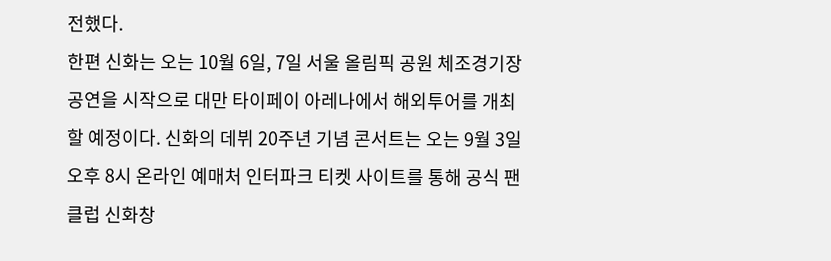전했다.
한편 신화는 오는 10월 6일, 7일 서울 올림픽 공원 체조경기장 공연을 시작으로 대만 타이페이 아레나에서 해외투어를 개최할 예정이다. 신화의 데뷔 20주년 기념 콘서트는 오는 9월 3일 오후 8시 온라인 예매처 인터파크 티켓 사이트를 통해 공식 팬클럽 신화창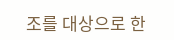조를 대상으로 한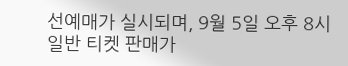선예매가 실시되며, 9월 5일 오후 8시 일반 티켓 판매가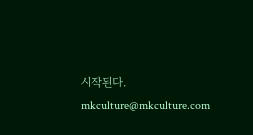시작된다. mkculture@mkculture.com